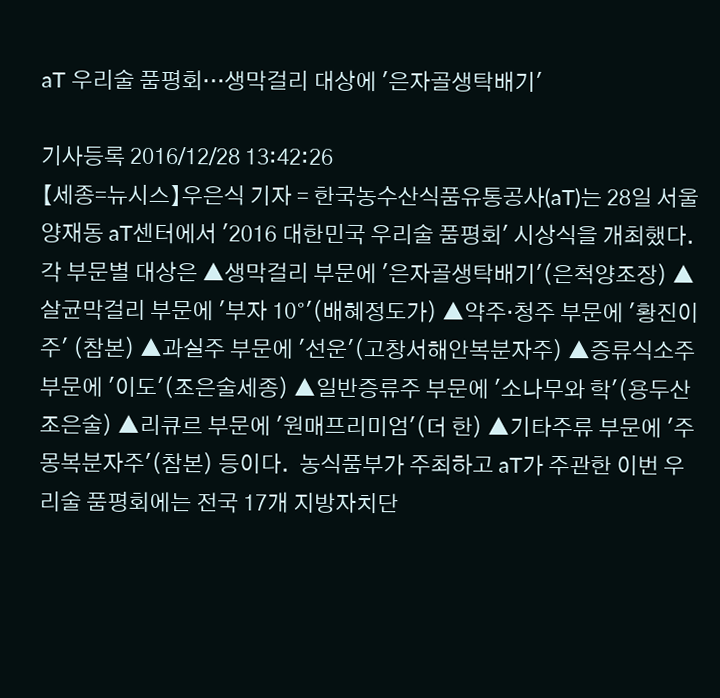aT 우리술 품평회…생막걸리 대상에 '은자골생탁배기'

기사등록 2016/12/28 13:42:26
【세종=뉴시스】우은식 기자 = 한국농수산식품유통공사(aT)는 28일 서울 양재동 aT센터에서 '2016 대한민국 우리술 품평회' 시상식을 개최했다.  각 부문별 대상은 ▲생막걸리 부문에 '은자골생탁배기'(은척양조장) ▲살균막걸리 부문에 '부자 10°'(배혜정도가) ▲약주·청주 부문에 '황진이주' (참본) ▲과실주 부문에 '선운'(고창서해안복분자주) ▲증류식소주 부문에 '이도'(조은술세종) ▲일반증류주 부문에 '소나무와 학'(용두산조은술) ▲리큐르 부문에 '원매프리미엄'(더 한) ▲기타주류 부문에 '주몽복분자주'(참본) 등이다.  농식품부가 주최하고 aT가 주관한 이번 우리술 품평회에는 전국 17개 지방자치단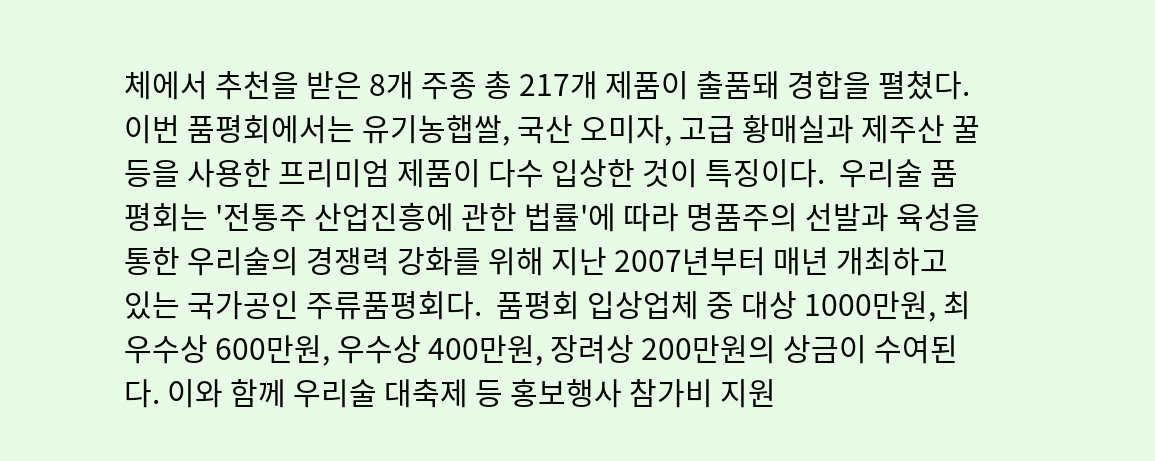체에서 추천을 받은 8개 주종 총 217개 제품이 출품돼 경합을 펼쳤다.  이번 품평회에서는 유기농햅쌀, 국산 오미자, 고급 황매실과 제주산 꿀 등을 사용한 프리미엄 제품이 다수 입상한 것이 특징이다.  우리술 품평회는 '전통주 산업진흥에 관한 법률'에 따라 명품주의 선발과 육성을 통한 우리술의 경쟁력 강화를 위해 지난 2007년부터 매년 개최하고 있는 국가공인 주류품평회다.  품평회 입상업체 중 대상 1000만원, 최우수상 600만원, 우수상 400만원, 장려상 200만원의 상금이 수여된다. 이와 함께 우리술 대축제 등 홍보행사 참가비 지원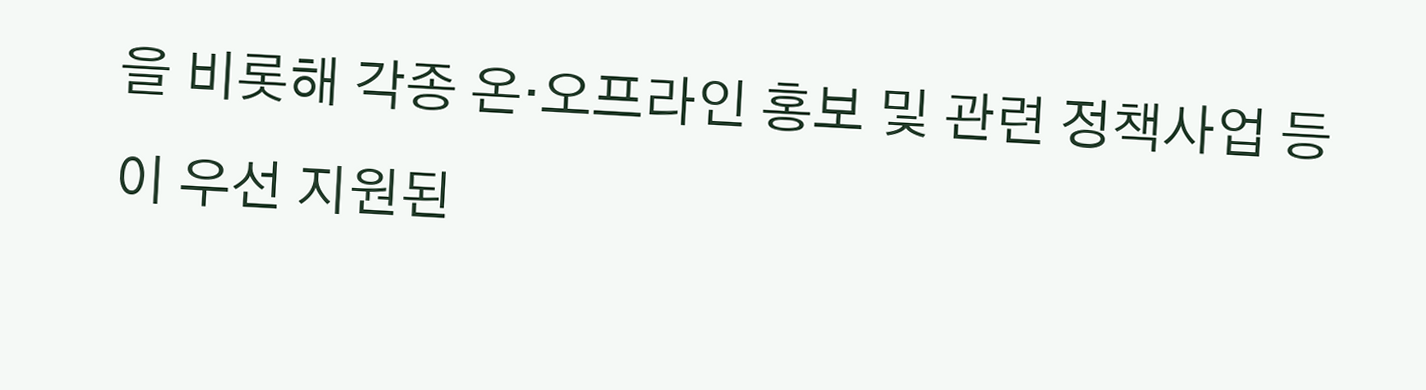을 비롯해 각종 온·오프라인 홍보 및 관련 정책사업 등이 우선 지원된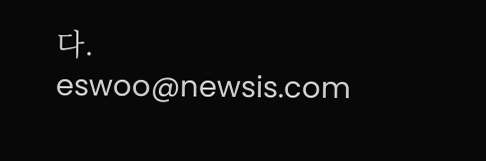다.  eswoo@newsis.com